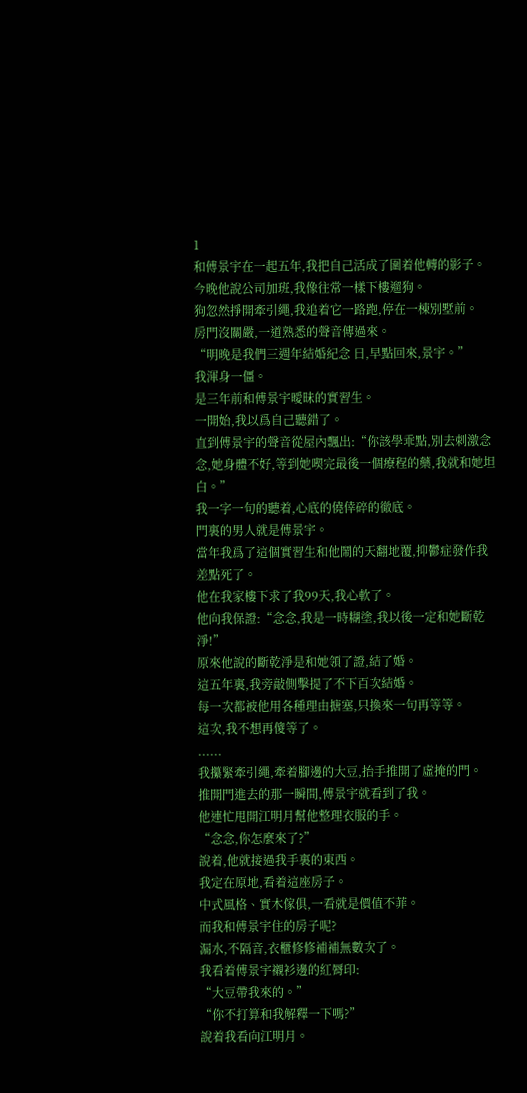1
和傅景宇在一起五年,我把自己活成了圍着他轉的影子。
今晚他說公司加班,我像往常一樣下樓遛狗。
狗忽然掙開牽引繩,我追着它一路跑,停在一棟別墅前。
房門沒關嚴,一道熟悉的聲音傳過來。
“明晚是我們三週年結婚紀念 日,早點回來,景宇。”
我渾身一僵。
是三年前和傅景宇曖昧的實習生。
一開始,我以爲自己聽錯了。
直到傅景宇的聲音從屋內飄出:“你該學乖點,別去刺激念念,她身體不好,等到她喫完最後一個療程的藥,我就和她坦白。”
我一字一句的聽着,心底的僥倖碎的徹底。
門裏的男人就是傅景宇。
當年我爲了這個實習生和他鬧的天翻地覆,抑鬱症發作我差點死了。
他在我家樓下求了我99天,我心軟了。
他向我保證:“念念,我是一時糊塗,我以後一定和她斷乾淨!”
原來他說的斷乾淨是和她領了證,結了婚。
這五年裏,我旁敲側擊提了不下百次結婚。
每一次都被他用各種理由搪塞,只換來一句再等等。
這次,我不想再傻等了。
......
我攥緊牽引繩,牽着腳邊的大豆,抬手推開了虛掩的門。
推開門進去的那一瞬間,傅景宇就看到了我。
他連忙甩開江明月幫他整理衣服的手。
“念念,你怎麼來了?”
說着,他就接過我手裏的東西。
我定在原地,看着這座房子。
中式風格、實木傢俱,一看就是價值不菲。
而我和傅景宇住的房子呢?
漏水,不隔音,衣櫃修修補補無數次了。
我看着傅景宇襯衫邊的紅脣印:
“大豆帶我來的。”
“你不打算和我解釋一下嗎?”
說着我看向江明月。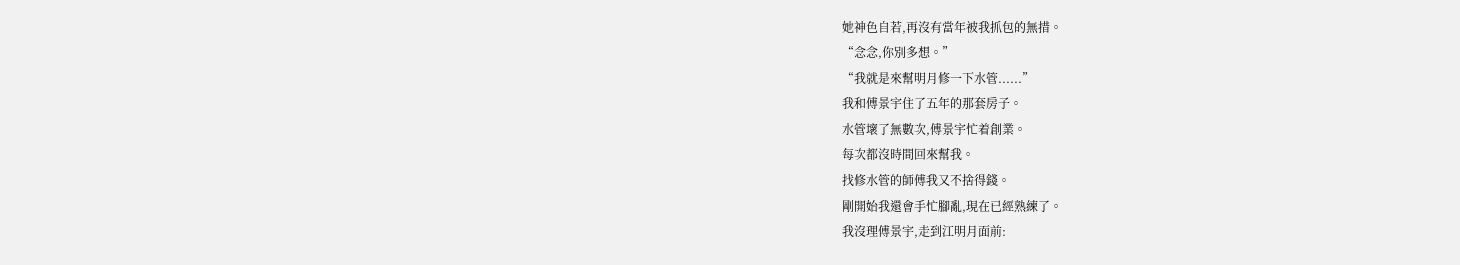她神色自若,再沒有當年被我抓包的無措。
“念念,你別多想。”
“我就是來幫明月修一下水管......”
我和傅景宇住了五年的那套房子。
水管壞了無數次,傅景宇忙着創業。
每次都沒時間回來幫我。
找修水管的師傅我又不捨得錢。
剛開始我還會手忙腳亂,現在已經熟練了。
我沒理傅景宇,走到江明月面前: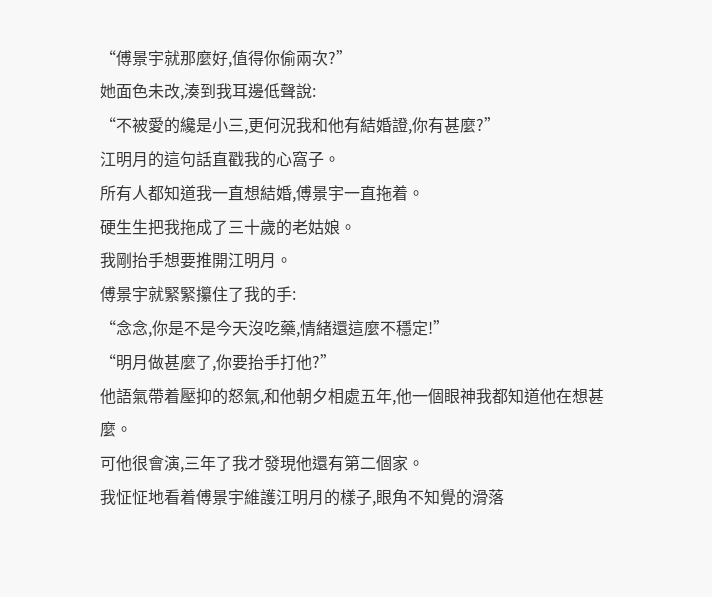“傅景宇就那麼好,值得你偷兩次?”
她面色未改,湊到我耳邊低聲說:
“不被愛的纔是小三,更何況我和他有結婚證,你有甚麼?”
江明月的這句話直戳我的心窩子。
所有人都知道我一直想結婚,傅景宇一直拖着。
硬生生把我拖成了三十歲的老姑娘。
我剛抬手想要推開江明月。
傅景宇就緊緊攥住了我的手:
“念念,你是不是今天沒吃藥,情緒還這麼不穩定!”
“明月做甚麼了,你要抬手打他?”
他語氣帶着壓抑的怒氣,和他朝夕相處五年,他一個眼神我都知道他在想甚麼。
可他很會演,三年了我才發現他還有第二個家。
我怔怔地看着傅景宇維護江明月的樣子,眼角不知覺的滑落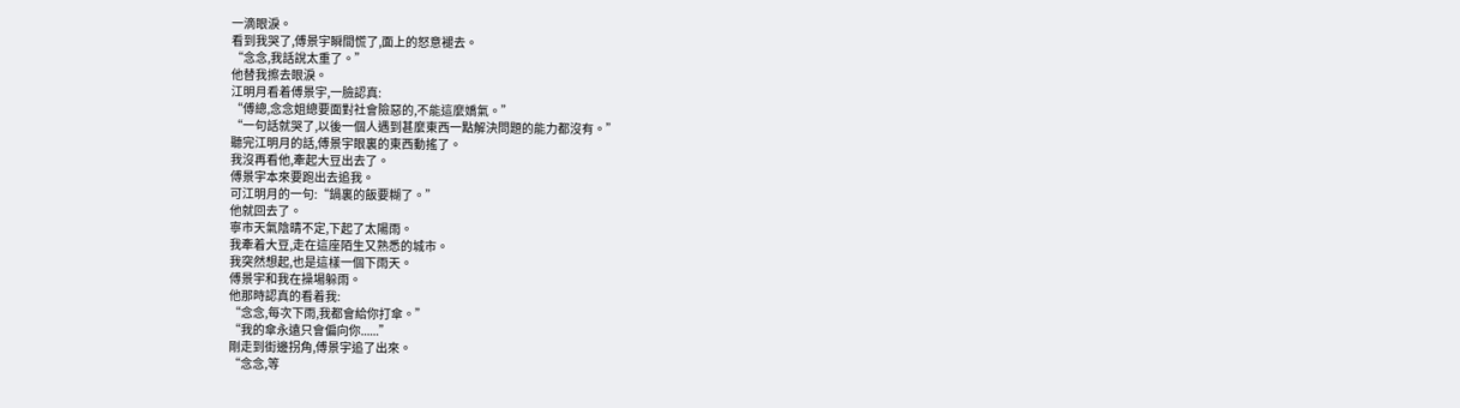一滴眼淚。
看到我哭了,傅景宇瞬間慌了,面上的怒意褪去。
“念念,我話說太重了。”
他替我擦去眼淚。
江明月看着傅景宇,一臉認真:
“傅總,念念姐總要面對社會險惡的,不能這麼嬌氣。”
“一句話就哭了,以後一個人遇到甚麼東西一點解決問題的能力都沒有。”
聽完江明月的話,傅景宇眼裏的東西動搖了。
我沒再看他,牽起大豆出去了。
傅景宇本來要跑出去追我。
可江明月的一句:“鍋裏的飯要糊了。”
他就回去了。
寧市天氣陰晴不定,下起了太陽雨。
我牽着大豆,走在這座陌生又熟悉的城市。
我突然想起,也是這樣一個下雨天。
傅景宇和我在操場躲雨。
他那時認真的看着我:
“念念,每次下雨,我都會給你打傘。”
“我的傘永遠只會偏向你......”
剛走到街邊拐角,傅景宇追了出來。
“念念,等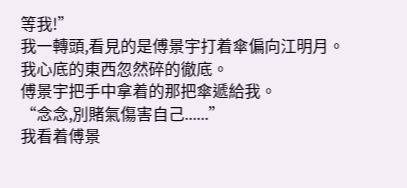等我!”
我一轉頭,看見的是傅景宇打着傘偏向江明月。
我心底的東西忽然碎的徹底。
傅景宇把手中拿着的那把傘遞給我。
“念念,別賭氣傷害自己......”
我看着傅景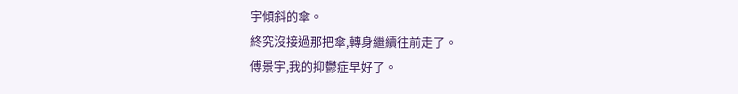宇傾斜的傘。
終究沒接過那把傘,轉身繼續往前走了。
傅景宇,我的抑鬱症早好了。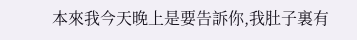本來我今天晚上是要告訴你,我肚子裏有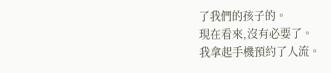了我們的孩子的。
現在看來,沒有必要了。
我拿起手機預約了人流。